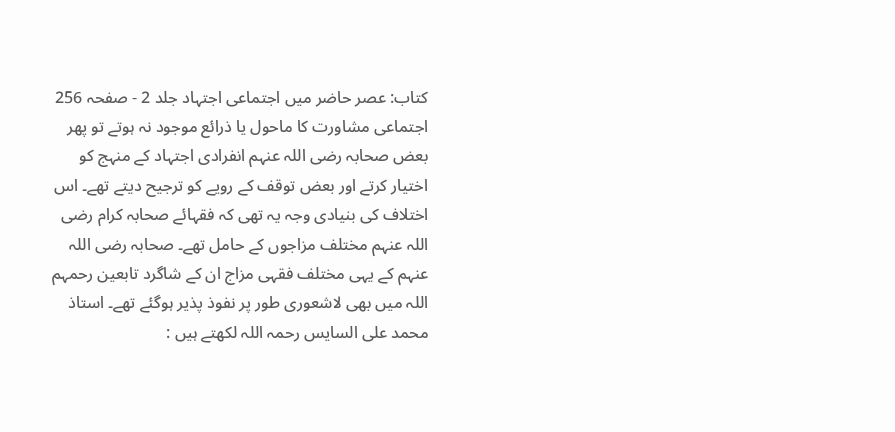کتاب: عصر حاضر میں اجتماعی اجتہاد جلد 2 - صفحہ 256
اجتماعی مشاورت کا ماحول یا ذرائع موجود نہ ہوتے تو پھر بعض صحابہ رضی اللہ عنہم انفرادی اجتہاد کے منہج کو اختیار کرتے اور بعض توقف کے رویے کو ترجیح دیتے تھے۔ اس اختلاف کی بنیادی وجہ یہ تھی کہ فقہائے صحابہ کرام رضی اللہ عنہم مختلف مزاجوں کے حامل تھے۔ صحابہ رضی اللہ عنہم کے یہی مختلف فقہی مزاج ان کے شاگرد تابعین رحمہم اللہ میں بھی لاشعوری طور پر نفوذ پذیر ہوگئے تھے۔ استاذ محمد علی السایس رحمہ اللہ لکھتے ہیں :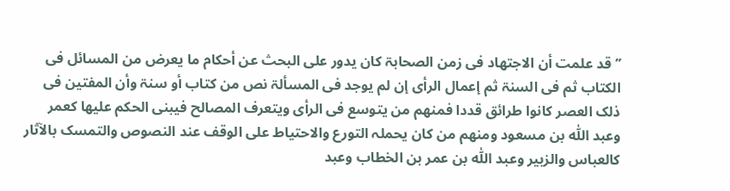’’ قد علمت أن الاجتھاد فی زمن الصحابۃ کان یدور علی البحث عن أحکام ما یعرض من المسائل فی الکتاب ثم فی السنۃ ثم إعمال الرأی إن لم یوجد فی المسألۃ نص من کتاب أو سنۃ وأن المفتین فی ذلک العصر کانوا طرائق قددا فمنھم من یتوسع فی الرأی ویتعرف المصالح فیبنی الحکم علیھا کعمر وعبد اللّٰہ بن مسعود ومنھم من کان یحملہ التورع والاحتیاط علی الوقف عند النصوص والتمسک بالآثار کالعباس والزبیر وعبد اللّٰہ بن عمر بن الخطاب وعبد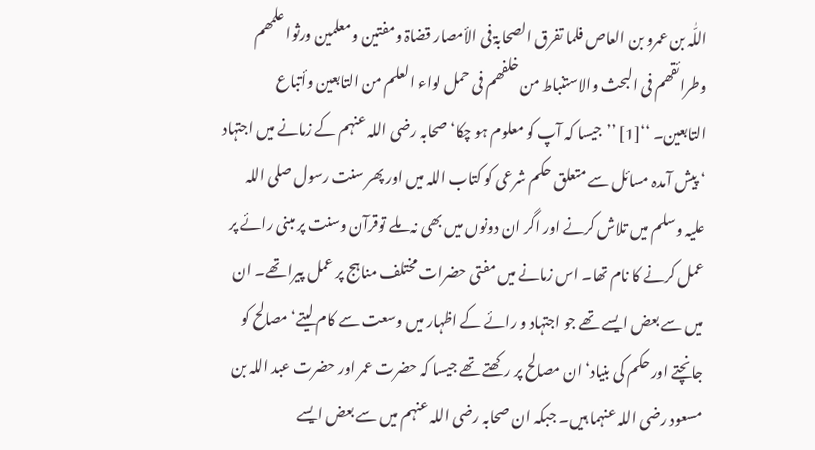اللّٰہ بن عمرو بن العاص فلما تفرق الصحابۃ فی الأمصار قضاۃ ومفتین ومعلمین ورثوا علمھم وطرائقھم فی البحث والاستنباط من خلفھم فی حمل لواء العلم من التابعین وأتباع التابعین۔ ‘‘[1] ’’جیسا کہ آپ کو معلوم ہو چکا‘ صحابہ رضی اللہ عنہم کے زمانے میں اجتہاد ‘ پیش آمدہ مسائل سے متعلق حکم شرعی کو کتاب اللہ میں اور پھر سنت رسول صلی اللہ علیہ وسلم میں تلاش کرنے اور اگر ان دونوں میں بھی نہ ملے توقرآن وسنت پر مبنی رائے پر عمل کرنے کا نام تھا۔ اس زمانے میں مفتی حضرات مختلف مناہج پر عمل پیرا تھے۔ ان میں سے بعض ایسے تھے جو اجتہاد و رائے کے اظہار میں وسعت سے کام لیتے‘ مصالح کو جانچتے اور حکم کی بنیاد‘ ان مصالح پر رکھتے تھے جیسا کہ حضرت عمر اور حضرت عبد اللہ بن مسعود رضی اللہ عنہما ہیں۔ جبکہ ان صحابہ رضی اللہ عنہم میں سے بعض ایسے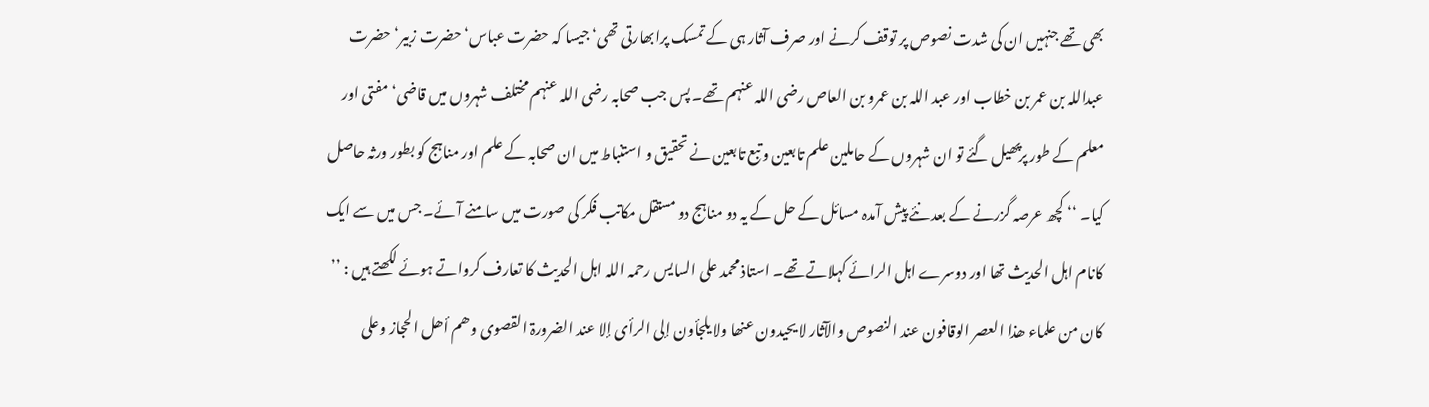بھی تھے جنہیں ان کی شدت نصوص پر توقف کرنے اور صرف آثار ہی کے تمسک پرابھارتی تھی‘ جیسا کہ حضرت عباس‘ حضرت زبیر‘ حضرت عبداللہ بن عمر بن خطاب اور عبد اللہ بن عمرو بن العاص رضی اللہ عنہم تھے۔ پس جب صحابہ رضی اللہ عنہم مختلف شہروں میں قاضی‘ مفتی اور معلم کے طور پرپھیل گئے تو ان شہروں کے حاملین علم تابعین و تبع تابعین نے تحقیق و استنباط میں ان صحابہ کے علم اور مناہج کو بطور ورثہ حاصل کیا۔ ‘‘ کچھ عرصہ گزرنے کے بعد نئے پیش آمدہ مسائل کے حل کے یہ دو مناہج دو مستقل مکاتب فکر کی صورت میں سامنے آئے۔ جس میں سے ایک کانام اہل الحدیث تھا اور دوسرے اہل الرائے کہلاتے تھے۔ استاذ محمد علی السایس رحمہ اللہ اہل الحدیث کا تعارف کرواتے ہوئے لکھتے ہیں : ’’ کان من علماء ھذا العصر الوقافون عند النصوص والآثار لا یحیدون عنھا ولا یلجأون إلی الرأی إلا عند الضرورۃ القصوی وھم أھل الحجاز وعلی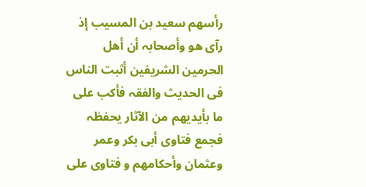رأسھم سعید بن المسیب إذ رآی ھو وأصحابہ أن أھل الحرمین الشریفین أثبت الناس فی الحدیث والفقہ فأکب علی ما بأیدیھم من الآثار یحفظہ فجمع فتاوی أبی بکر وعمر وعثمان وأحکامھم و فتاوی علی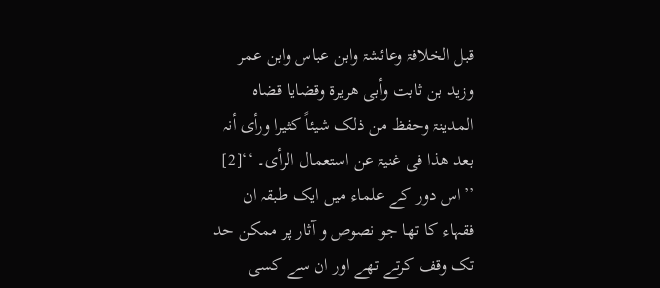قبل الخلافۃ وعائشۃ وابن عباس وابن عمر وزید بن ثابت وأبی ھریرۃ وقضایا قضاہ المدینۃ وحفظ من ذلک شیئاً کثیرا ورأی أنہ بعد ھذا فی غنیۃ عن استعمال الرأی۔ ‘‘[2] ’’اس دور کے علماء میں ایک طبقہ ان فقہاء کا تھا جو نصوص و آثار پر ممکن حد تک وقف کرتے تھے اور ان سے کسی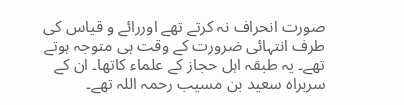صورت انحراف نہ کرتے تھے اوررائے و قیاس کی طرف انتہائی ضرورت کے وقت ہی متوجہ ہوتے تھے۔ یہ طبقہ اہل حجاز کے علماء کاتھا۔ ان کے سربراہ سعید بن مسیب رحمہ اللہ تھے۔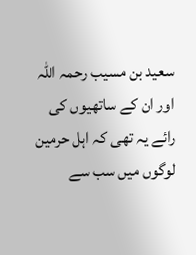سعید بن مسیب رحمہ اللہ اور ان کے ساتھیوں کی رائے یہ تھی کہ اہل حرمین لوگوں میں سب سے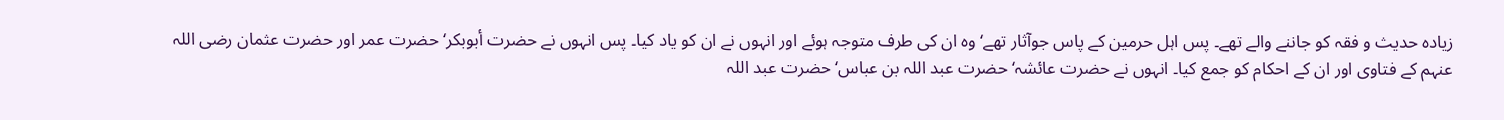زیادہ حدیث و فقہ کو جاننے والے تھے۔ پس اہل حرمین کے پاس جوآثار تھے‘ وہ ان کی طرف متوجہ ہوئے اور انہوں نے ان کو یاد کیا۔ پس انہوں نے حضرت أبوبکر‘ حضرت عمر اور حضرت عثمان رضی اللہ عنہم کے فتاوی اور ان کے احکام کو جمع کیا۔ انہوں نے حضرت عائشہ‘ حضرت عبد اللہ بن عباس‘ حضرت عبد اللہ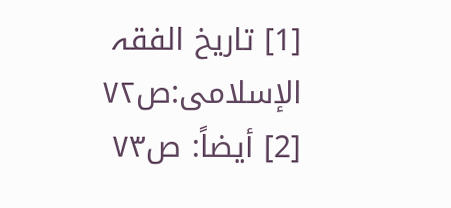[1] تاریخ الفقہ الإسلامی:ص۷۲ [2] أیضاً: ص۷۳